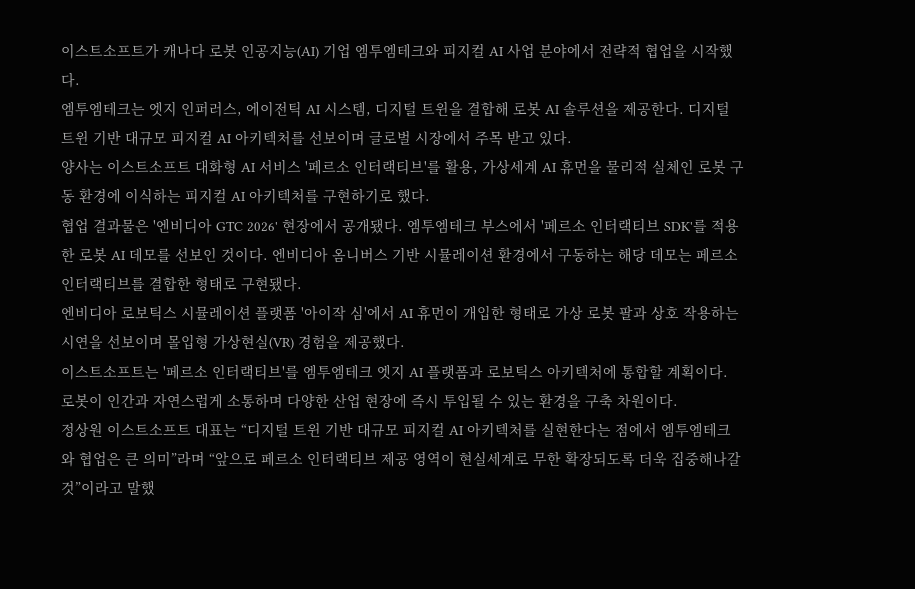이스트소프트가 캐나다 로봇 인공지능(AI) 기업 엠투엠테크와 피지컬 AI 사업 분야에서 전략적 협업을 시작했다.
엠투엠테크는 엣지 인퍼러스, 에이전틱 AI 시스템, 디지털 트윈을 결합해 로봇 AI 솔루션을 제공한다. 디지털 트윈 기반 대규모 피지컬 AI 아키텍처를 선보이며 글로벌 시장에서 주목 받고 있다.
양사는 이스트소프트 대화형 AI 서비스 '페르소 인터랙티브'를 활용, 가상세계 AI 휴먼을 물리적 실체인 로봇 구동 환경에 이식하는 피지컬 AI 아키텍처를 구현하기로 했다.
협업 결과물은 '엔비디아 GTC 2026' 현장에서 공개됐다. 엠투엠테크 부스에서 '페르소 인터랙티브 SDK'를 적용한 로봇 AI 데모를 선보인 것이다. 엔비디아 옴니버스 기반 시뮬레이션 환경에서 구동하는 해당 데모는 페르소 인터랙티브를 결합한 형태로 구현됐다.
엔비디아 로보틱스 시뮬레이션 플랫폼 '아이작 심'에서 AI 휴먼이 개입한 형태로 가상 로봇 팔과 상호 작용하는 시연을 선보이며 몰입형 가상현실(VR) 경험을 제공했다.
이스트소프트는 '페르소 인터랙티브'를 엠투엠테크 엣지 AI 플랫폼과 로보틱스 아키텍처에 통합할 계획이다. 로봇이 인간과 자연스럽게 소통하며 다양한 산업 현장에 즉시 투입될 수 있는 환경을 구축 차원이다.
정상원 이스트소프트 대표는 “디지털 트윈 기반 대규모 피지컬 AI 아키텍처를 실현한다는 점에서 엠투엠테크와 협업은 큰 의미”라며 “앞으로 페르소 인터랙티브 제공 영역이 현실세계로 무한 확장되도록 더욱 집중해나갈 것”이라고 말했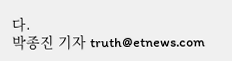다.
박종진 기자 truth@etnews.com